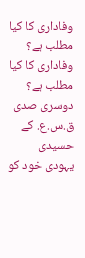وفاداری کا کیا مطلب ہے؟
وفاداری کا کیا مطلب ہے؟
دوسری صدی ق.س.ع. کے حسیدی یہودی خود کو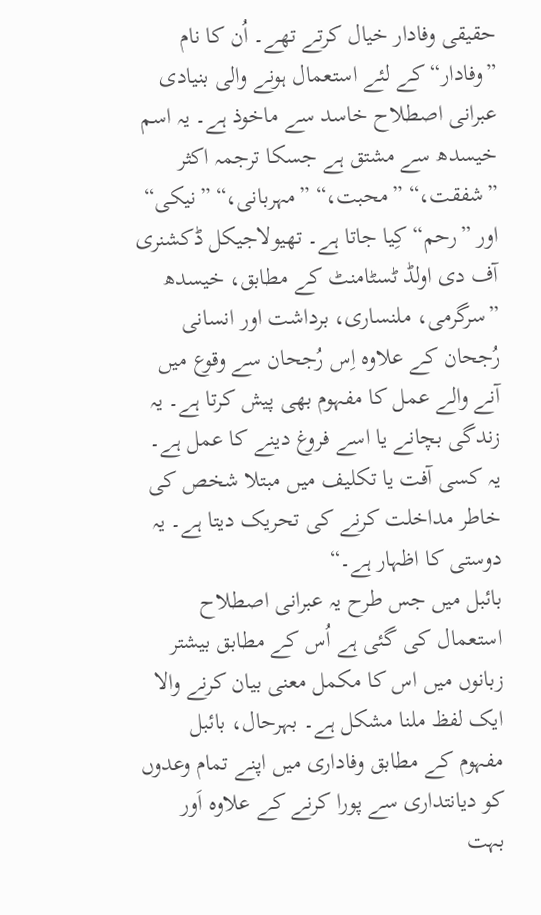حقیقی وفادار خیال کرتے تھے۔ اُن کا نام ”وفادار“ کے لئے استعمال ہونے والی بنیادی عبرانی اصطلاح خاسد سے ماخوذ ہے۔ یہ اسم خیسدھ سے مشتق ہے جسکا ترجمہ اکثر ”شفقت،“ ”محبت،“ ”مہربانی،“ ”نیکی“ اور ”رحم“ کِیا جاتا ہے۔ تھیولاجیکل ڈکشنری آف دی اولڈ ٹسٹامنٹ کے مطابق، خیسدھ ”سرگرمی، ملنساری، برداشت اور انسانی رُجحان کے علاوہ اِس رُجحان سے وقوع میں آنے والے عمل کا مفہوم بھی پیش کرتا ہے۔ یہ زندگی بچانے یا اسے فروغ دینے کا عمل ہے۔ یہ کسی آفت یا تکلیف میں مبتلا شخص کی خاطر مداخلت کرنے کی تحریک دیتا ہے۔ یہ دوستی کا اظہار ہے۔“
بائبل میں جس طرح یہ عبرانی اصطلاح استعمال کی گئی ہے اُس کے مطابق بیشتر زبانوں میں اس کا مکمل معنی بیان کرنے والا ایک لفظ ملنا مشکل ہے۔ بہرحال، بائبل مفہوم کے مطابق وفاداری میں اپنے تمام وعدوں کو دیانتداری سے پورا کرنے کے علاوہ اَور بہت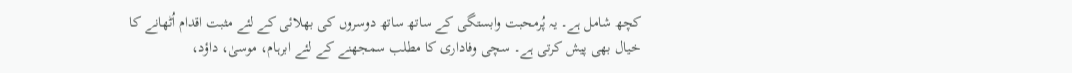کچھ شامل ہے۔ یہ پُرمحبت وابستگی کے ساتھ ساتھ دوسروں کی بھلائی کے لئے مثبت اقدام اُٹھانے کا خیال بھی پیش کرتی ہے۔ سچی وفاداری کا مطلب سمجھنے کے لئے ابرہام، موسیٰ، داؤد،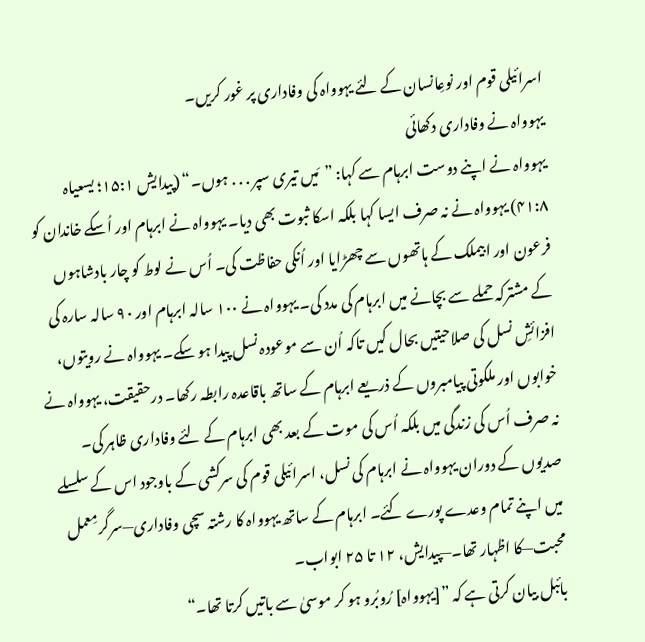اسرائیلی قوم اور نوعِانسان کے لئے یہوواہ کی وفاداری پر غور کریں۔
یہوواہ نے وفاداری دکھائی
یہوواہ نے اپنے دوست ابرہام سے کہا: ”مَیں تیری سپر . . . ہوں۔“ (پیدایش ۱۵:۱؛ یسعیاہ ۴۱:۸) یہوواہ نے نہ صرف ایسا کہا بلکہ اسکا ثبوت بھی دیا۔ یہوواہ نے ابرہام اور اُسکے خاندان کو فرعون اور ابیملک کے ہاتھوں سے چھڑایا اور اُنکی حفاظت کی۔ اُس نے لوط کو چار بادشاہوں کے مشترکہ حملے سے بچانے میں ابرہام کی مدد کی۔ یہوواہ نے ۱۰۰ سالہ ابرہام اور ۹۰ سالہ سارہ کی افزائشِ نسل کی صلاحیتیں بحال کیں تاکہ اُن سے موعودہ نسل پیدا ہو سکے۔ یہوواہ نے رویتوں، خوابوں اور ملکوتی پیامبروں کے ذریعے ابرہام کے ساتھ باقاعدہ رابطہ رکھا۔ درحقیقت، یہوواہ نے نہ صرف اُس کی زندگی میں بلکہ اُس کی موت کے بعد بھی ابرہام کے لئے وفاداری ظاہر کی۔ صدیوں کے دوران یہوواہ نے ابرہام کی نسل، اسرائیلی قوم کی سرکشی کے باوجود اس کے سلسلے میں اپنے تمام وعدے پورے کئے۔ ابرہام کے ساتھ یہوواہ کا رشتہ سچی وفاداری—سرگرمِعمل محبت—کا اظہار تھا۔—پیدایش، ۱۲ تا ۲۵ ابواب۔
بائبل بیان کرتی ہے کہ ”[یہوواہ] رُوبُرو ہو کر موسیٰ سے باتیں کرتا تھا۔“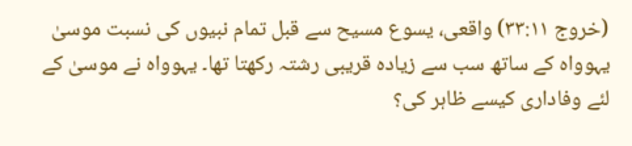(خروج ۳۳:۱۱) واقعی، یسوع مسیح سے قبل تمام نبیوں کی نسبت موسیٰ یہوواہ کے ساتھ سب سے زیادہ قریبی رشتہ رکھتا تھا۔ یہوواہ نے موسیٰ کے لئے وفاداری کیسے ظاہر کی؟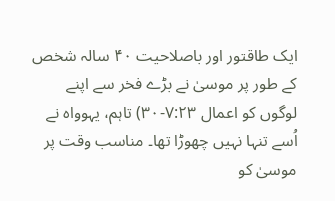ایک طاقتور اور باصلاحیت ۴۰ سالہ شخص کے طور پر موسیٰ نے بڑے فخر سے اپنے لوگوں کو اعمال ۷:۲۳-۳۰) تاہم، یہوواہ نے اُسے تنہا نہیں چھوڑا تھا۔ مناسب وقت پر موسیٰ کو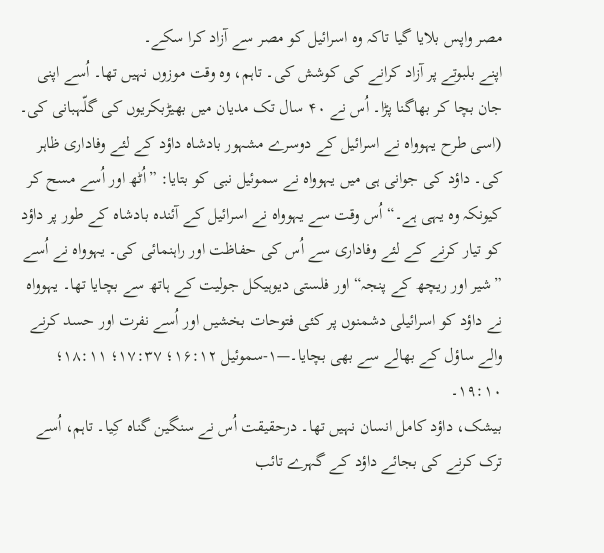مصر واپس بلایا گیا تاکہ وہ اسرائیل کو مصر سے آزاد کرا سکے۔
اپنے بلبوتے پر آزاد کرانے کی کوشش کی۔ تاہم، وہ وقت موزوں نہیں تھا۔ اُسے اپنی جان بچا کر بھاگنا پڑا۔ اُس نے ۴۰ سال تک مدیان میں بھیڑبکریوں کی گلّہبانی کی۔ (اسی طرح یہوواہ نے اسرائیل کے دوسرے مشہور بادشاہ داؤد کے لئے وفاداری ظاہر کی۔ داؤد کی جوانی ہی میں یہوواہ نے سموئیل نبی کو بتایا: ”اُٹھ اور اُسے مسح کر کیونکہ وہ یہی ہے۔“ اُس وقت سے یہوواہ نے اسرائیل کے آئندہ بادشاہ کے طور پر داؤد کو تیار کرنے کے لئے وفاداری سے اُس کی حفاظت اور راہنمائی کی۔ یہوواہ نے اُسے ”شیر اور ریچھ کے پنجہ“ اور فلستی دیوہیکل جولیت کے ہاتھ سے بچایا تھا۔ یہوواہ نے داؤد کو اسرائیلی دشمنوں پر کئی فتوحات بخشیں اور اُسے نفرت اور حسد کرنے والے ساؤل کے بھالے سے بھی بچایا۔—۱-سموئیل ۱۶:۱۲؛ ۱۷:۳۷؛ ۱۸:۱۱؛ ۱۹:۱۰۔
بیشک، داؤد کامل انسان نہیں تھا۔ درحقیقت اُس نے سنگین گناہ کِیا۔ تاہم، اُسے ترک کرنے کی بجائے داؤد کے گہرے تائب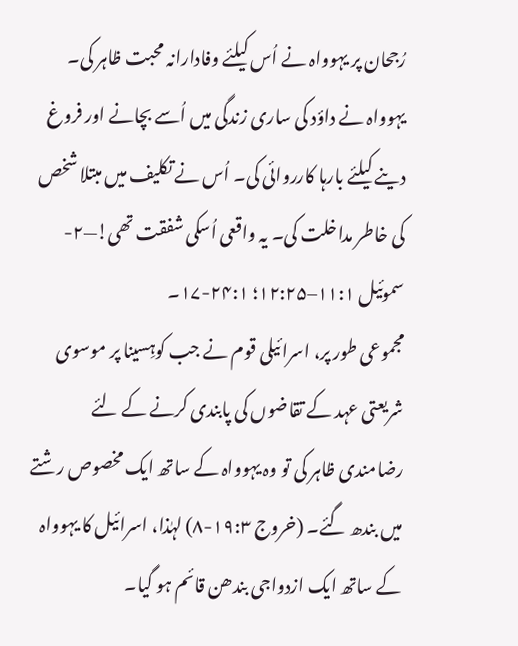رُجحان پر یہوواہ نے اُس کیلئے وفادارانہ محبت ظاہر کی۔ یہوواہ نے داؤد کی ساری زندگی میں اُسے بچانے اور فروغ دینے کیلئے بارہا کارروائی کی۔ اُس نے تکلیف میں مبتلا شخص کی خاطر مداخلت کی۔ یہ واقعی اُسکی شفقت تھی!—۲-سموئیل ۱۱:۱–۱۲:۲۵؛ ۲۴:۱-۱۷۔
مجموعی طور پر، اسرائیلی قوم نے جب کوہِسینا پر موسوی شریعتی عہد کے تقاضوں کی پابندی کرنے کے لئے رضامندی ظاہر کی تو وہ یہوواہ کے ساتھ ایک مخصوص رشتے میں بندھ گئے۔ (خروج ۱۹:۳-۸) لہٰذا، اسرائیل کا یہوواہ کے ساتھ ایک ازدواجی بندھن قائم ہو گیا۔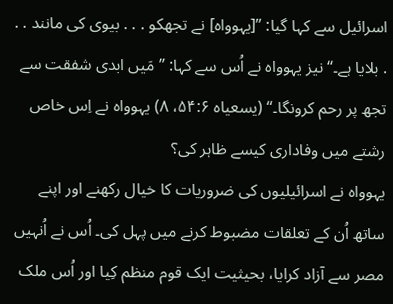اسرائیل سے کہا گیا: ”[یہوواہ] نے تجھکو . . . بیوی کی مانند . . . بلایا ہے۔“ نیز یہوواہ نے اُس سے کہا: ”مَیں ابدی شفقت سے تجھ پر رحم کرونگا۔“ (یسعیاہ ۵۴:۶، ۸) یہوواہ نے اِس خاص رشتے میں وفاداری کیسے ظاہر کی؟
یہوواہ نے اسرائیلیوں کی ضروریات کا خیال رکھنے اور اپنے ساتھ اُن کے تعلقات مضبوط کرنے میں پہل کی۔ اُس نے اُنہیں مصر سے آزاد کرایا، بحیثیت ایک قوم منظم کِیا اور اُس ملک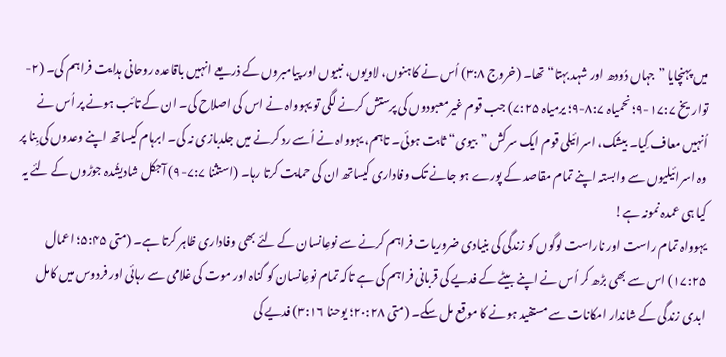میں پہنچایا ”جہاں دُودھ اور شہد بہتا“ تھا۔ (خروج ۳:۸) اُس نے کاہنوں، لاویوں، نبیوں اور پیامبروں کے ذریعے انہیں باقاعدہ روحانی ہدایت فراہم کی۔ (۲-تواریخ ۱۷:۷-۹؛ نحمیاہ ۸:۷-۹؛ یرمیاہ ۷:۲۵) جب قوم غیرمعبودوں کی پرستش کرنے لگی تو یہوواہ نے اس کی اصلاح کی۔ ان کے تائب ہونے پر اُس نے اُنہیں معاف کِیا۔ بیشک، اسرائیلی قوم ایک سرکش ”بیوی“ ثابت ہوئی۔ تاہم، یہوواہ نے اُسے رد کرنے میں جلدبازی نہ کی۔ ابرہام کیساتھ اپنے وعدوں کی بِنا پر وہ اسرائیلیوں سے وابستہ اپنے تمام مقاصد کے پورے ہو جانے تک وفاداری کیساتھ ان کی حمایت کرتا رہا۔ (استثنا ۷:۷-۹) آجکل شادیشُدہ جوڑوں کے لئے یہ کیا ہی عمدہ نمونہ ہے!
یہوواہ تمام راست اور ناراست لوگوں کو زندگی کی بنیادی ضروریات فراہم کرنے سے نوعِانسان کے لئے بھی وفاداری ظاہر کرتا ہے۔ (متی ۵:۴۵؛ اعمال ۱۷:۲۵) اس سے بھی بڑھ کر اُس نے اپنے بیٹے کے فدیے کی قربانی فراہم کی ہے تاکہ تمام نوعِانسان کو گناہ اور موت کی غلامی سے رہائی اور فردوس میں کامل ابدی زندگی کے شاندار امکانات سے مستفید ہونے کا موقع مل سکے۔ (متی ۲۰:۲۸؛ یوحنا ۳:۱۶) فدیے کی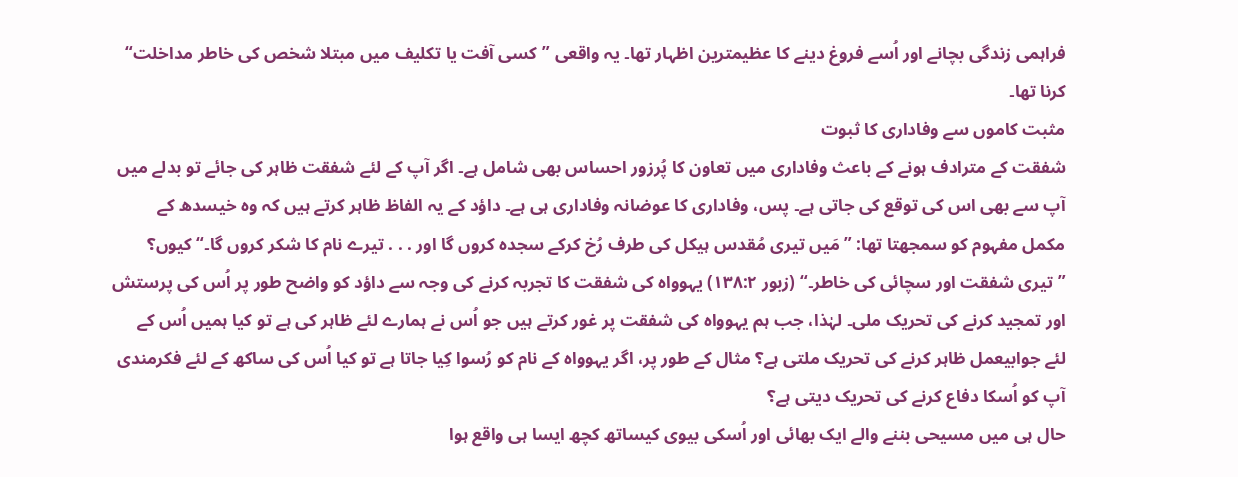فراہمی زندگی بچانے اور اُسے فروغ دینے کا عظیمترین اظہار تھا۔ یہ واقعی ”کسی آفت یا تکلیف میں مبتلا شخص کی خاطر مداخلت“ کرنا تھا۔
مثبت کاموں سے وفاداری کا ثبوت
شفقت کے مترادف ہونے کے باعث وفاداری میں تعاون کا پُرزور احساس بھی شامل ہے۔ اگر آپ کے لئے شفقت ظاہر کی جائے تو بدلے میں آپ سے بھی اس کی توقع کی جاتی ہے۔ پس، وفاداری کا عوضانہ وفاداری ہی ہے۔ داؤد کے یہ الفاظ ظاہر کرتے ہیں کہ وہ خیسدھ کے مکمل مفہوم کو سمجھتا تھا: ”مَیں تیری مُقدس ہیکل کی طرف رُخ کرکے سجدہ کروں گا اور . . . تیرے نام کا شکر کروں گا۔“ کیوں؟ ”تیری شفقت اور سچائی کی خاطر۔“ (زبور ۱۳۸:۲) یہوواہ کی شفقت کا تجربہ کرنے کی وجہ سے داؤد کو واضح طور پر اُس کی پرستش اور تمجید کرنے کی تحریک ملی۔ لہٰذا، جب ہم یہوواہ کی شفقت پر غور کرتے ہیں جو اُس نے ہمارے لئے ظاہر کی ہے تو کیا ہمیں اُس کے لئے جوابیعمل ظاہر کرنے کی تحریک ملتی ہے؟ مثال کے طور پر، اگر یہوواہ کے نام کو رُسوا کِیا جاتا ہے تو کیا اُس کی ساکھ کے لئے فکرمندی آپ کو اُسکا دفاع کرنے کی تحریک دیتی ہے؟
حال ہی میں مسیحی بننے والے ایک بھائی اور اُسکی بیوی کیساتھ کچھ ایسا ہی واقع ہوا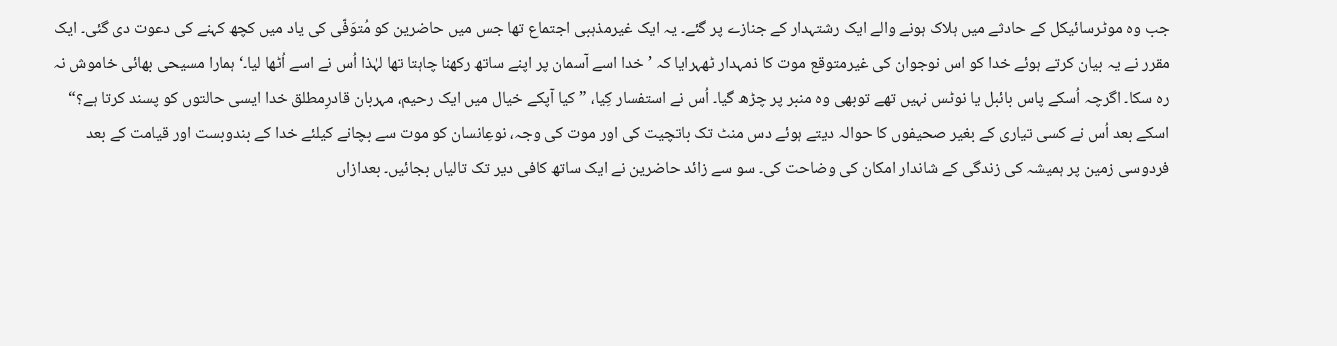جب وہ موٹرسائیکل کے حادثے میں ہلاک ہونے والے ایک رشتہدار کے جنازے پر گئے۔ یہ ایک غیرمذہبی اجتماع تھا جس میں حاضرین کو مُتوَفّی کی یاد میں کچھ کہنے کی دعوت دی گئی۔ ایک مقرر نے یہ بیان کرتے ہوئے خدا کو اس نوجوان کی غیرمتوقع موت کا ذمہدار ٹھہرایا کہ ’خدا اسے آسمان پر اپنے ساتھ رکھنا چاہتا تھا لہٰذا اُس نے اسے اُٹھا لیا۔‘ ہمارا مسیحی بھائی خاموش نہ رہ سکا۔ اگرچہ اُسکے پاس بائبل یا نوٹس نہیں تھے توبھی وہ منبر پر چڑھ گیا۔ اُس نے استفسار کِیا، ”کیا آپکے خیال میں ایک رحیم، مہربان قادرِمطلق خدا ایسی حالتوں کو پسند کرتا ہے؟“ اسکے بعد اُس نے کسی تیاری کے بغیر صحیفوں کا حوالہ دیتے ہوئے دس منٹ تک باتچیت کی اور موت کی وجہ، نوعِانسان کو موت سے بچانے کیلئے خدا کے بندوبست اور قیامت کے بعد فردوسی زمین پر ہمیشہ کی زندگی کے شاندار امکان کی وضاحت کی۔ سو سے زائد حاضرین نے ایک ساتھ کافی دیر تک تالیاں بجائیں۔ بعدازاں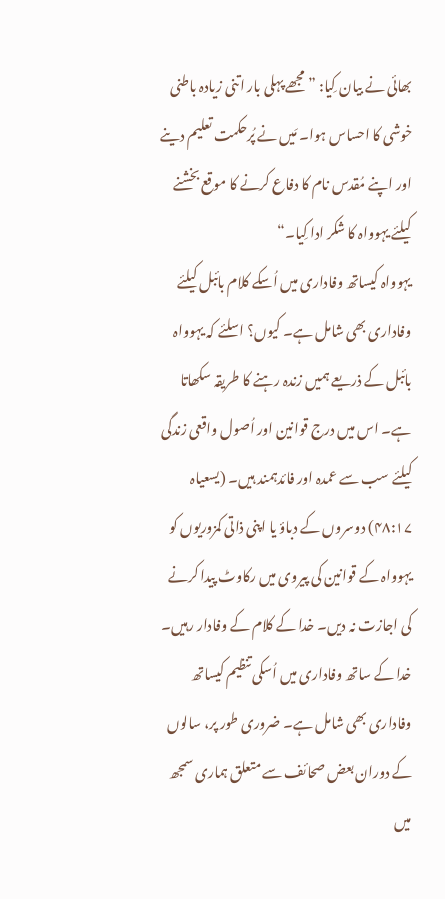بھائی نے بیان کِیا: ”مجھے پہلی بار اتنی زیادہ باطنی خوشی کا احساس ہوا۔ مَیں نے پُرحکمت تعلیم دینے اور اپنے مُقدس نام کا دفاع کرنے کا موقع بخشنے کیلئے یہوواہ کا شکر ادا کِیا۔“
یہوواہ کیساتھ وفاداری میں اُسکے کلام بائبل کیلئے وفاداری بھی شامل ہے۔ کیوں؟ اسلئے کہ یہوواہ بائبل کے ذریعے ہمیں زندہ رہنے کا طریقہ سکھاتا ہے۔ اس میں درج قوانین اور اُصول واقعی زندگی کیلئے سب سے عمدہ اور فائدہمند ہیں۔ (یسعیاہ ۴۸:۱۷) دوسروں کے دباؤ یا اپنی ذاتی کمزوریوں کو یہوواہ کے قوانین کی پیروی میں رکاوٹ پیدا کرنے کی اجازت نہ دیں۔ خدا کے کلام کے وفادار رہیں۔
خدا کے ساتھ وفاداری میں اُسکی تنظیم کیساتھ وفاداری بھی شامل ہے۔ ضروری طور پر، سالوں کے دوران بعض صحائف سے متعلق ہماری سمجھ میں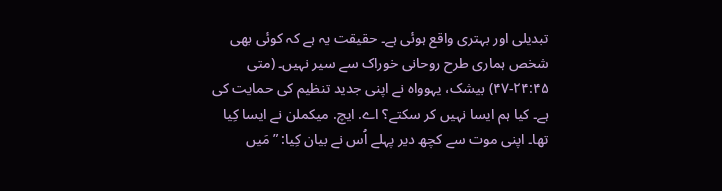تبدیلی اور بہتری واقع ہوئی ہے۔ حقیقت یہ ہے کہ کوئی بھی شخص ہماری طرح روحانی خوراک سے سیر نہیں۔ (متی ۲۴:۴۵-۴۷) بیشک، یہوواہ نے اپنی جدید تنظیم کی حمایت کی ہے۔ کیا ہم ایسا نہیں کر سکتے؟ اے. ایچ. میکملن نے ایسا کِیا تھا۔ اپنی موت سے کچھ دیر پہلے اُس نے بیان کِیا: ”مَیں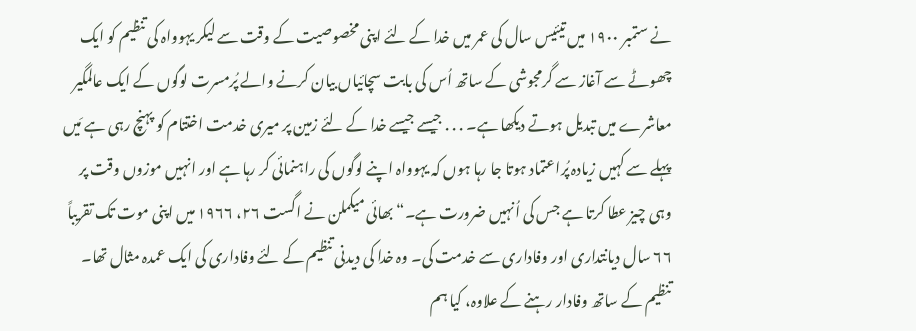نے ستمبر ۱۹۰۰ میں تیئیس سال کی عمر میں خدا کے لئے اپنی مخصوصیت کے وقت سے لیکر یہوواہ کی تنظیم کو ایک چھوٹے سے آغاز سے گرمجوشی کے ساتھ اُس کی بابت سچائیاں بیان کرنے والے پُرمسرت لوگوں کے ایک عالمگیر معاشرے میں تبدیل ہوتے دیکھا ہے۔ . . . جیسے جیسے خدا کے لئے زمین پر میری خدمت اختتام کو پہنچ رہی ہے مَیں پہلے سے کہیں زیادہ پُراعتماد ہوتا جا رہا ہوں کہ یہوواہ اپنے لوگوں کی راہنمائی کر رہا ہے اور انہیں موزوں وقت پر وہی چیز عطا کرتا ہے جس کی اُنہیں ضرورت ہے۔“ بھائی میکملن نے اگست ۲۶، ۱۹۶۶ میں اپنی موت تک تقریباً ۶۶ سال دیانتداری اور وفاداری سے خدمت کی۔ وہ خدا کی دیدنی تنظیم کے لئے وفاداری کی ایک عمدہ مثال تھا۔
تنظیم کے ساتھ وفادار رہنے کے علاوہ، کیا ہم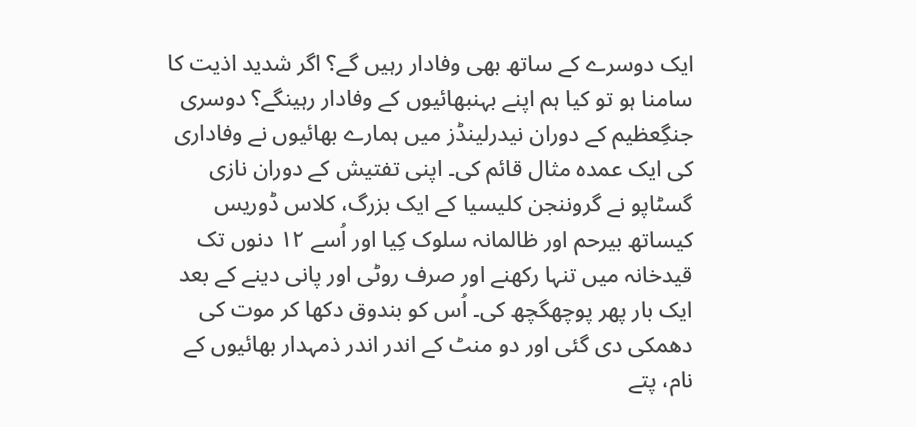ایک دوسرے کے ساتھ بھی وفادار رہیں گے؟ اگر شدید اذیت کا سامنا ہو تو کیا ہم اپنے بہنبھائیوں کے وفادار رہینگے؟ دوسری جنگِعظیم کے دوران نیدرلینڈز میں ہمارے بھائیوں نے وفاداری کی ایک عمدہ مثال قائم کی۔ اپنی تفتیش کے دوران نازی گسٹاپو نے گروننجن کلیسیا کے ایک بزرگ، کلاس ڈوریس کیساتھ بیرحم اور ظالمانہ سلوک کِیا اور اُسے ۱۲ دنوں تک قیدخانہ میں تنہا رکھنے اور صرف روٹی اور پانی دینے کے بعد ایک بار پھر پوچھگچھ کی۔ اُس کو بندوق دکھا کر موت کی دھمکی دی گئی اور دو منٹ کے اندر اندر ذمہدار بھائیوں کے نام، پتے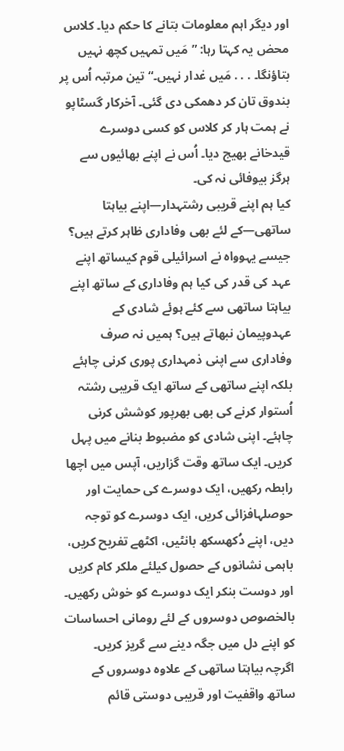اور دیگر اہم معلومات بتانے کا حکم دیا۔ کلاس محض یہ کہتا رہا: ”مَیں تمہیں کچھ نہیں بتاؤنگا۔ . . . مَیں غدار نہیں۔“ تین مرتبہ اُس پر بندوق تان کر دھمکی دی گئی۔ آخرکار گسٹاپو نے ہمت ہار کر کلاس کو کسی دوسرے قیدخانے بھیج دیا۔ اُس نے اپنے بھائیوں سے ہرگز بیوفائی نہ کی۔
کیا ہم اپنے قریبی رشتہدار—اپنے بیاہتا ساتھی—کے لئے بھی وفاداری ظاہر کرتے ہیں؟ جیسے یہوواہ نے اسرائیلی قوم کیساتھ اپنے عہد کی قدر کی کیا ہم وفاداری کے ساتھ اپنے بیاہتا ساتھی سے کئے ہوئے شادی کے عہدوپیمان نبھاتے ہیں؟ ہمیں نہ صرف وفاداری سے اپنی ذمہداری پوری کرنی چاہئے بلکہ اپنے ساتھی کے ساتھ ایک قریبی رشتہ اُستوار کرنے کی بھی بھرپور کوشش کرنی چاہئے۔ اپنی شادی کو مضبوط بنانے میں پہل کریں۔ ایک ساتھ وقت گزاریں، آپس میں اچھا رابطہ رکھیں، ایک دوسرے کی حمایت اور حوصلہافزائی کریں، ایک دوسرے کو توجہ دیں، اپنے دُکھسکھ بانٹیں، اکٹھے تفریح کریں، باہمی نشانوں کے حصول کیلئے ملکر کام کریں اور دوست بنکر ایک دوسرے کو خوش رکھیں۔ بالخصوص دوسروں کے لئے رومانی احساسات کو اپنے دل میں جگہ دینے سے گریز کریں۔ اگرچہ بیاہتا ساتھی کے علاوہ دوسروں کے ساتھ واقفیت اور قریبی دوستی قائم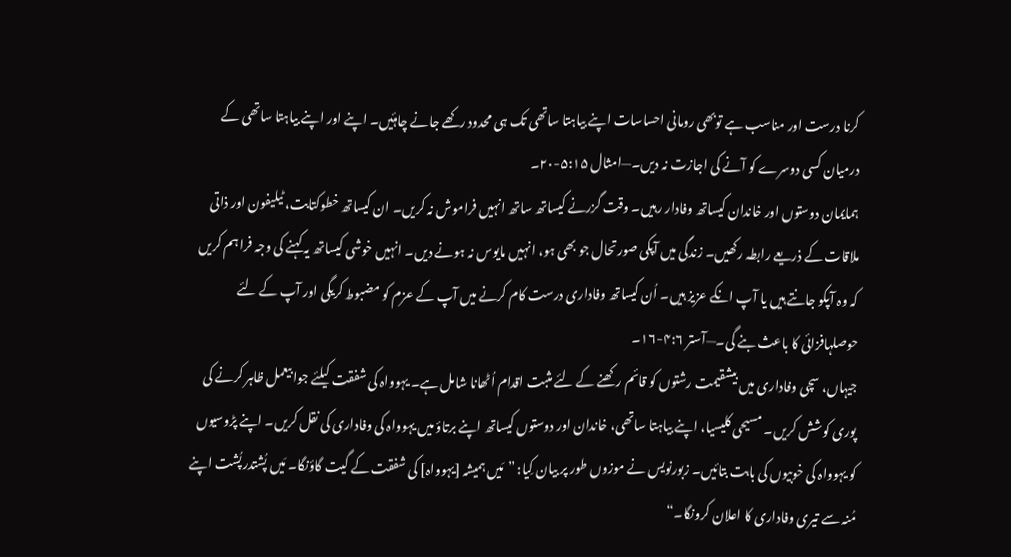کرنا درست اور مناسب ہے توبھی رومانی احساسات اپنے بیاہتا ساتھی تک ہی محدود رکھے جانے چاہئیں۔ اپنے اور اپنے بیاہتا ساتھی کے درمیان کسی دوسرے کو آنے کی اجازت نہ دیں۔—امثال ۵:۱۵-۲۰۔
ہمایمان دوستوں اور خاندان کیساتھ وفادار رہیں۔ وقت گزرنے کیساتھ ساتھ انہیں فراموش نہ کریں۔ ان کیساتھ خطوکتابت، ٹیلیفون اور ذاتی ملاقات کے ذریعے رابطہ رکھیں۔ زندگی میں آپکی صورتحال جو بھی ہو، انہیں مایوس نہ ہونے دیں۔ انہیں خوشی کیساتھ یہ کہنے کی وجہ فراہم کریں کہ وہ آپکو جانتے ہیں یا آپ انکے عزیز ہیں۔ اُن کیساتھ وفاداری درست کام کرنے میں آپ کے عزم کو مضبوط کریگی اور آپ کے لئے حوصلہافزائی کا باعث بنے گی۔—آستر ۴:۶-۱۶۔
جیہاں، سچی وفاداری میں بیشقیمت رشتوں کو قائم رکھنے کے لئے مثبت اقدام اُٹھانا شامل ہے۔ یہوواہ کی شفقت کیلئے جوابیعمل ظاہر کرنے کی پوری کوشش کریں۔ مسیحی کلیسیا، اپنے بیاہتا ساتھی، خاندان اور دوستوں کیساتھ اپنے برتاؤ میں یہوواہ کی وفاداری کی نقل کریں۔ اپنے پڑوسیوں کو یہوواہ کی خوبیوں کی بابت بتائیں۔ زبورنویس نے موزوں طور پر بیان کِیا: ”مَیں ہمیشہ [یہوواہ] کی شفقت کے گیت گاؤنگا۔ مَیں پُشتدرپُشت اپنے مُنہ سے تیری وفاداری کا اعلان کرونگا۔“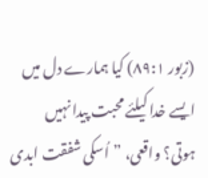(زبور ۸۹:۱) کیا ہمارے دل میں ایسے خدا کیلئے محبت پیدا نہیں ہوتی؟ واقعی، ”اُسکی شفقت ابدی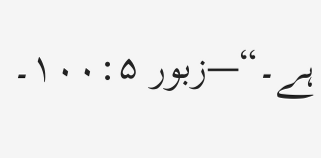ہے۔“—زبور ۱۰۰:۵۔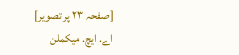[صفحہ ۲۳ پر تصویر]
اے. ایچ. میکملن